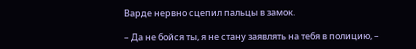Варде нервно сцепил пальцы в замок.

– Да не бойся ты, я не стану заявлять на тебя в полицию, –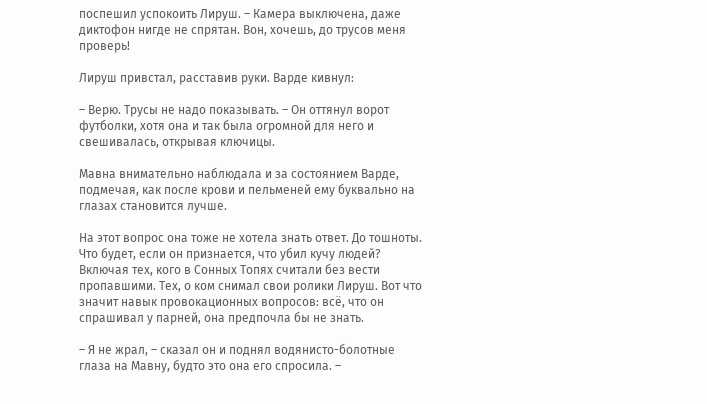поспешил успокоить Лируш. – Камера выключена, даже диктофон нигде не спрятан. Вон, хочешь, до трусов меня проверь!

Лируш привстал, расставив руки. Варде кивнул:

– Верю. Трусы не надо показывать. – Он оттянул ворот футболки, хотя она и так была огромной для него и свешивалась, открывая ключицы.

Мавна внимательно наблюдала и за состоянием Варде, подмечая, как после крови и пельменей ему буквально на глазах становится лучше.

На этот вопрос она тоже не хотела знать ответ. До тошноты. Что будет, если он признается, что убил кучу людей? Включая тех, кого в Сонных Топях считали без вести пропавшими. Тех, о ком снимал свои ролики Лируш. Вот что значит навык провокационных вопросов: всё, что он спрашивал у парней, она предпочла бы не знать.

– Я не жрал, – сказал он и поднял водянисто-болотные глаза на Мавну, будто это она его спросила. –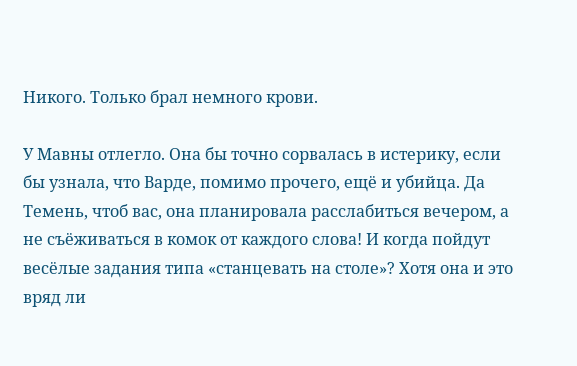Никого. Только брал немного крови.

У Мавны отлегло. Она бы точно сорвалась в истерику, если бы узнала, что Варде, помимо прочего, ещё и убийца. Да Темень, чтоб вас, она планировала расслабиться вечером, а не съёживаться в комок от каждого слова! И когда пойдут весёлые задания типа «станцевать на столе»? Хотя она и это вряд ли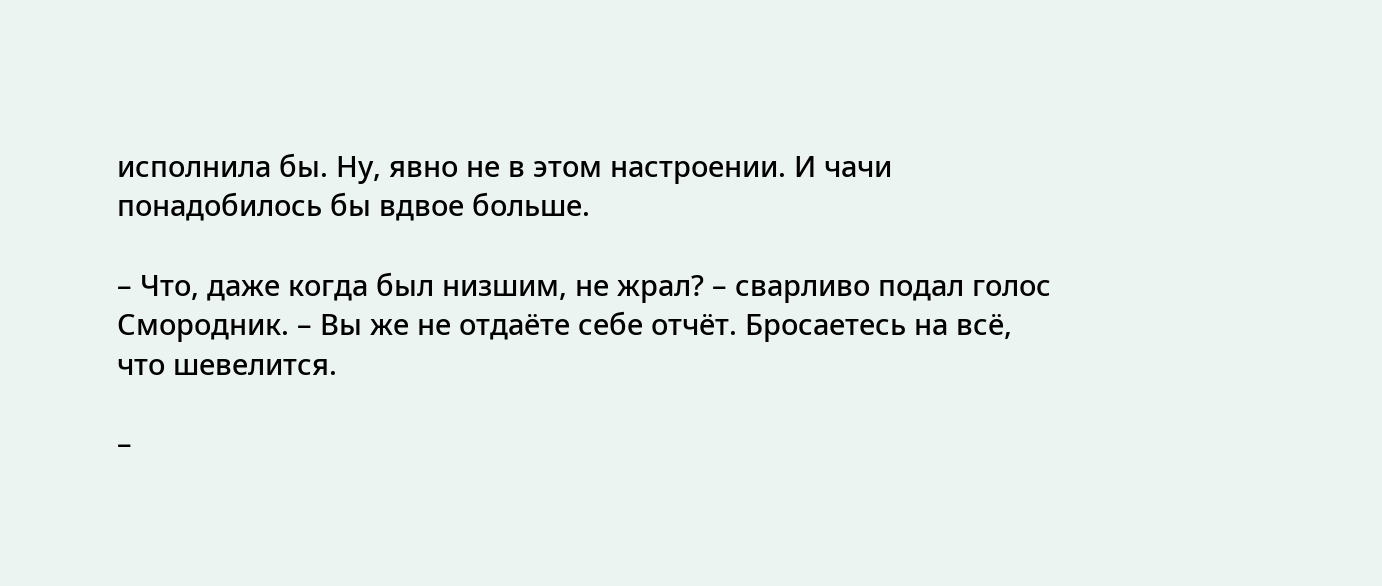исполнила бы. Ну, явно не в этом настроении. И чачи понадобилось бы вдвое больше.

– Что, даже когда был низшим, не жрал? – сварливо подал голос Смородник. – Вы же не отдаёте себе отчёт. Бросаетесь на всё, что шевелится.

–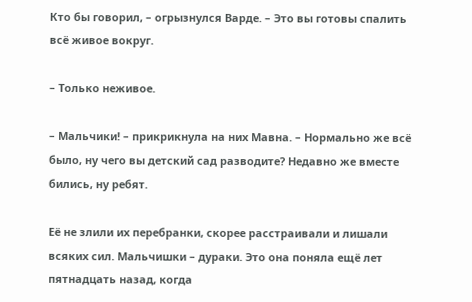Кто бы говорил, – огрызнулся Варде. – Это вы готовы спалить всё живое вокруг.

– Только неживое.

– Мальчики! – прикрикнула на них Мавна. – Нормально же всё было, ну чего вы детский сад разводите? Недавно же вместе бились, ну ребят.

Её не злили их перебранки, скорее расстраивали и лишали всяких сил. Мальчишки – дураки. Это она поняла ещё лет пятнадцать назад, когда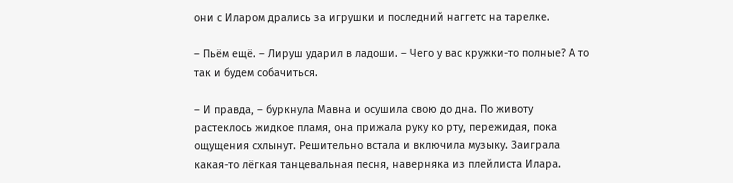они с Иларом дрались за игрушки и последний наггетс на тарелке.

– Пьём ещё. – Лируш ударил в ладоши. – Чего у вас кружки-то полные? А то так и будем собачиться.

– И правда, – буркнула Мавна и осушила свою до дна. По животу растеклось жидкое пламя, она прижала руку ко рту, пережидая, пока ощущения схлынут. Решительно встала и включила музыку. Заиграла какая-то лёгкая танцевальная песня, наверняка из плейлиста Илара.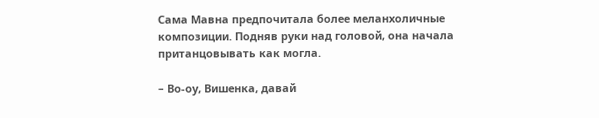Сама Мавна предпочитала более меланхоличные композиции. Подняв руки над головой, она начала пританцовывать как могла.

– Во-оу, Вишенка, давай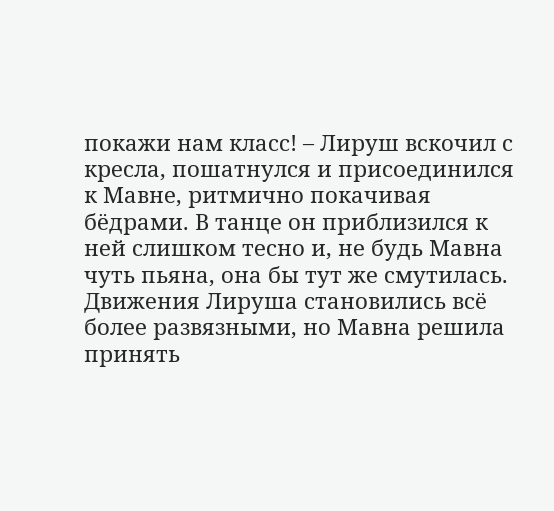покажи нам класс! – Лируш вскочил с кресла, пошатнулся и присоединился к Мавне, ритмично покачивая бёдрами. В танце он приблизился к ней слишком тесно и, не будь Мавна чуть пьяна, она бы тут же смутилась. Движения Лируша становились всё более развязными, но Мавна решила принять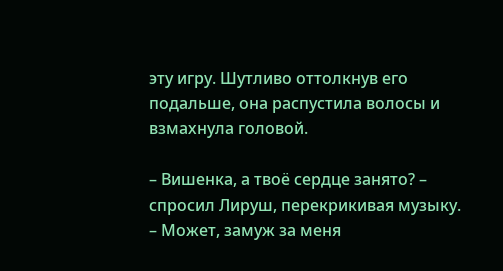эту игру. Шутливо оттолкнув его подальше, она распустила волосы и взмахнула головой.

– Вишенка, а твоё сердце занято? – спросил Лируш, перекрикивая музыку. – Может, замуж за меня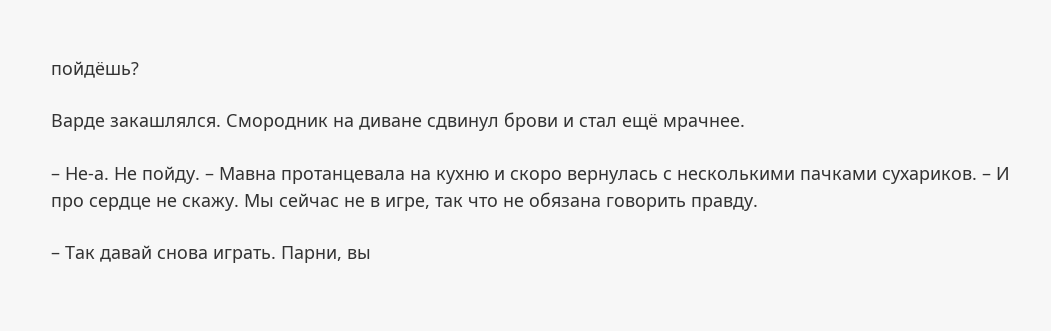пойдёшь?

Варде закашлялся. Смородник на диване сдвинул брови и стал ещё мрачнее.

– Не-а. Не пойду. – Мавна протанцевала на кухню и скоро вернулась с несколькими пачками сухариков. – И про сердце не скажу. Мы сейчас не в игре, так что не обязана говорить правду.

– Так давай снова играть. Парни, вы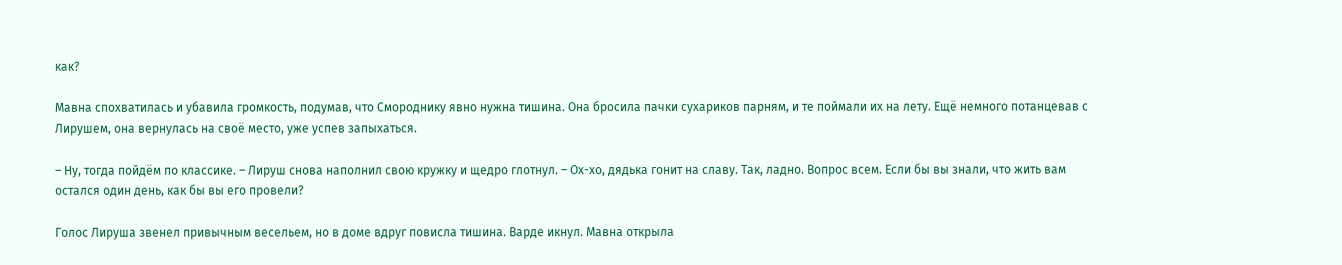как?

Мавна спохватилась и убавила громкость, подумав, что Смороднику явно нужна тишина. Она бросила пачки сухариков парням, и те поймали их на лету. Ещё немного потанцевав с Лирушем, она вернулась на своё место, уже успев запыхаться.

– Ну, тогда пойдём по классике. – Лируш снова наполнил свою кружку и щедро глотнул. – Ох-хо, дядька гонит на славу. Так, ладно. Вопрос всем. Если бы вы знали, что жить вам остался один день, как бы вы его провели?

Голос Лируша звенел привычным весельем, но в доме вдруг повисла тишина. Варде икнул. Мавна открыла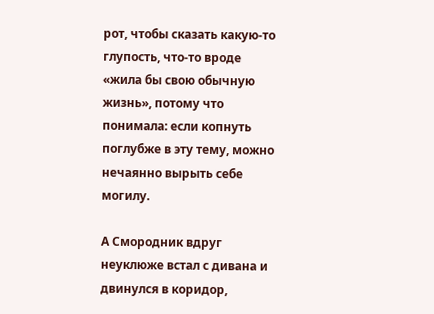рот, чтобы сказать какую-то глупость, что-то вроде «жила бы свою обычную жизнь», потому что понимала: если копнуть поглубже в эту тему, можно нечаянно вырыть себе могилу.

А Смородник вдруг неуклюже встал с дивана и двинулся в коридор,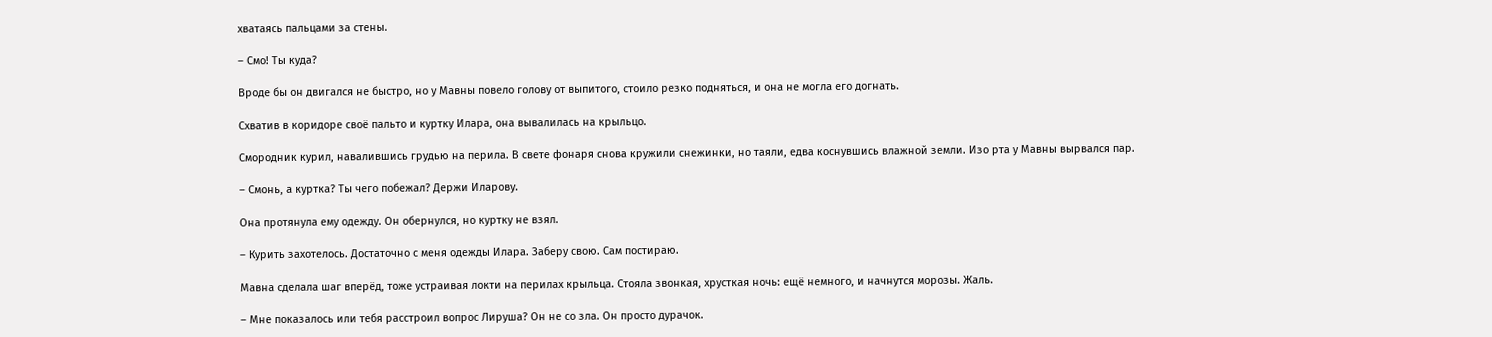хватаясь пальцами за стены.

– Смо! Ты куда?

Вроде бы он двигался не быстро, но у Мавны повело голову от выпитого, стоило резко подняться, и она не могла его догнать.

Схватив в коридоре своё пальто и куртку Илара, она вывалилась на крыльцо.

Смородник курил, навалившись грудью на перила. В свете фонаря снова кружили снежинки, но таяли, едва коснувшись влажной земли. Изо рта у Мавны вырвался пар.

– Смонь, а куртка? Ты чего побежал? Держи Иларову.

Она протянула ему одежду. Он обернулся, но куртку не взял.

– Курить захотелось. Достаточно с меня одежды Илара. Заберу свою. Сам постираю.

Мавна сделала шаг вперёд, тоже устраивая локти на перилах крыльца. Стояла звонкая, хрусткая ночь: ещё немного, и начнутся морозы. Жаль.

– Мне показалось или тебя расстроил вопрос Лируша? Он не со зла. Он просто дурачок.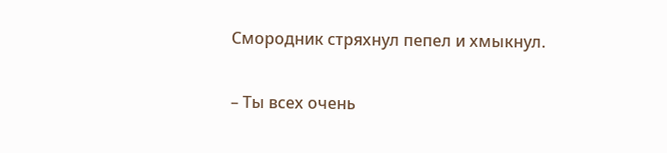Смородник стряхнул пепел и хмыкнул.

– Ты всех очень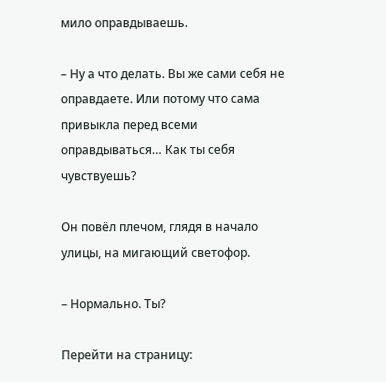мило оправдываешь.

– Ну а что делать. Вы же сами себя не оправдаете. Или потому что сама привыкла перед всеми оправдываться… Как ты себя чувствуешь?

Он повёл плечом, глядя в начало улицы, на мигающий светофор.

– Нормально. Ты?

Перейти на страницу: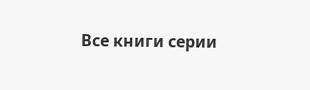Все книги серии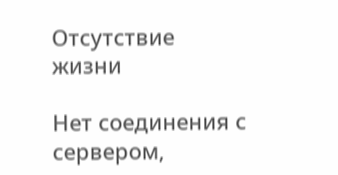Отсутствие жизни

Нет соединения с сервером,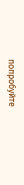попробуйте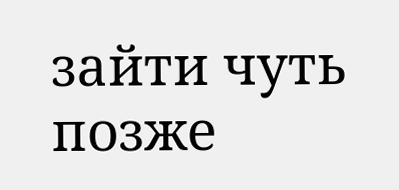зайти чуть позже